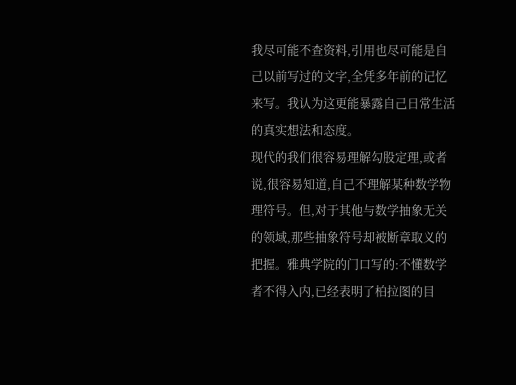我尽可能不查资料,引用也尽可能是自己以前写过的文字,全凭多年前的记忆来写。我认为这更能暴露自己日常生活的真实想法和态度。
现代的我们很容易理解勾股定理,或者说,很容易知道,自己不理解某种数学物理符号。但,对于其他与数学抽象无关的领域,那些抽象符号却被断章取义的把握。雅典学院的门口写的:不懂数学者不得入内,已经表明了柏拉图的目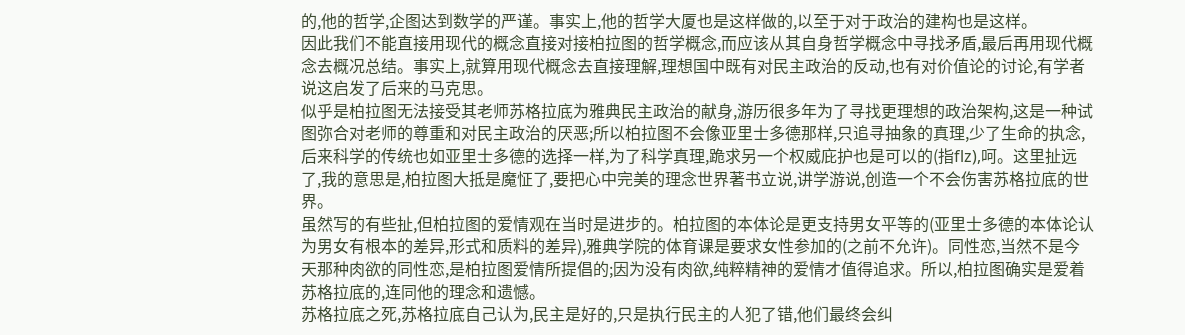的,他的哲学,企图达到数学的严谨。事实上,他的哲学大厦也是这样做的,以至于对于政治的建构也是这样。
因此我们不能直接用现代的概念直接对接柏拉图的哲学概念,而应该从其自身哲学概念中寻找矛盾,最后再用现代概念去概况总结。事实上,就算用现代概念去直接理解,理想国中既有对民主政治的反动,也有对价值论的讨论,有学者说这启发了后来的马克思。
似乎是柏拉图无法接受其老师苏格拉底为雅典民主政治的献身,游历很多年为了寻找更理想的政治架构,这是一种试图弥合对老师的尊重和对民主政治的厌恶;所以柏拉图不会像亚里士多德那样,只追寻抽象的真理,少了生命的执念,后来科学的传统也如亚里士多德的选择一样,为了科学真理,跪求另一个权威庇护也是可以的(指flz),呵。这里扯远了,我的意思是,柏拉图大抵是魔怔了,要把心中完美的理念世界著书立说,讲学游说,创造一个不会伤害苏格拉底的世界。
虽然写的有些扯,但柏拉图的爱情观在当时是进步的。柏拉图的本体论是更支持男女平等的(亚里士多德的本体论认为男女有根本的差异,形式和质料的差异),雅典学院的体育课是要求女性参加的(之前不允许)。同性恋,当然不是今天那种肉欲的同性恋,是柏拉图爱情所提倡的;因为没有肉欲,纯粹精神的爱情才值得追求。所以,柏拉图确实是爱着苏格拉底的,连同他的理念和遗憾。
苏格拉底之死,苏格拉底自己认为,民主是好的,只是执行民主的人犯了错,他们最终会纠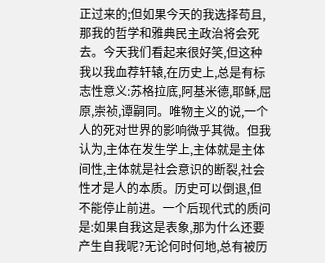正过来的;但如果今天的我选择苟且,那我的哲学和雅典民主政治将会死去。今天我们看起来很好笑,但这种我以我血荐轩辕,在历史上,总是有标志性意义:苏格拉底,阿基米德,耶稣,屈原,崇祯,谭嗣同。唯物主义的说,一个人的死对世界的影响微乎其微。但我认为,主体在发生学上,主体就是主体间性,主体就是社会意识的断裂,社会性才是人的本质。历史可以倒退,但不能停止前进。一个后现代式的质问是:如果自我这是表象,那为什么还要产生自我呢?无论何时何地,总有被历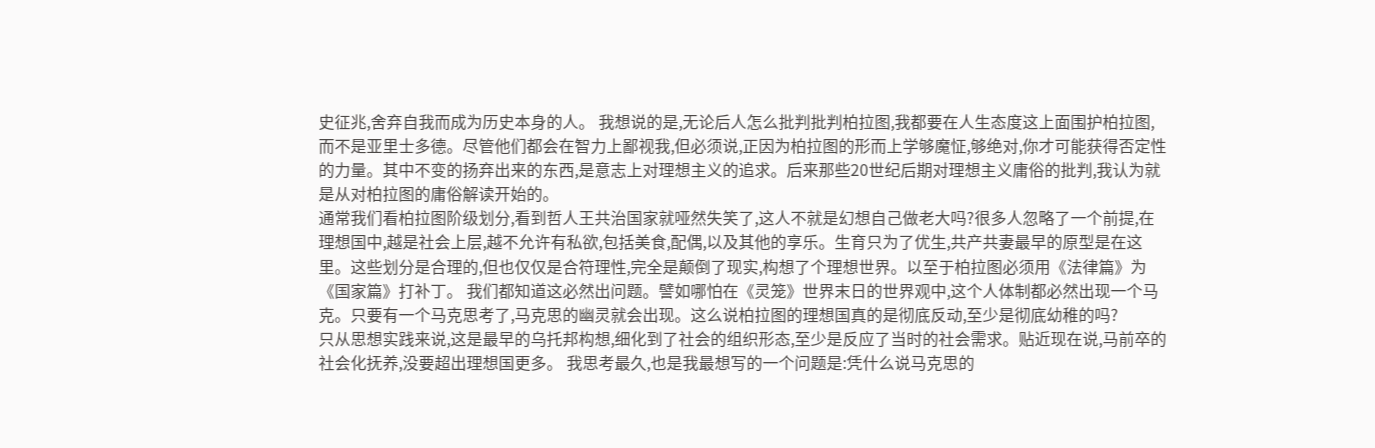史征兆,舍弃自我而成为历史本身的人。 我想说的是,无论后人怎么批判批判柏拉图,我都要在人生态度这上面围护柏拉图,而不是亚里士多德。尽管他们都会在智力上鄙视我,但必须说,正因为柏拉图的形而上学够魔怔,够绝对,你才可能获得否定性的力量。其中不变的扬弃出来的东西,是意志上对理想主义的追求。后来那些20世纪后期对理想主义庸俗的批判,我认为就是从对柏拉图的庸俗解读开始的。
通常我们看柏拉图阶级划分,看到哲人王共治国家就哑然失笑了,这人不就是幻想自己做老大吗?很多人忽略了一个前提,在理想国中,越是社会上层,越不允许有私欲,包括美食,配偶,以及其他的享乐。生育只为了优生,共产共妻最早的原型是在这里。这些划分是合理的,但也仅仅是合符理性,完全是颠倒了现实,构想了个理想世界。以至于柏拉图必须用《法律篇》为《国家篇》打补丁。 我们都知道这必然出问题。譬如哪怕在《灵笼》世界末日的世界观中,这个人体制都必然出现一个马克。只要有一个马克思考了,马克思的幽灵就会出现。这么说柏拉图的理想国真的是彻底反动,至少是彻底幼稚的吗?
只从思想实践来说,这是最早的乌托邦构想,细化到了社会的组织形态,至少是反应了当时的社会需求。贴近现在说,马前卒的社会化抚养,没要超出理想国更多。 我思考最久,也是我最想写的一个问题是:凭什么说马克思的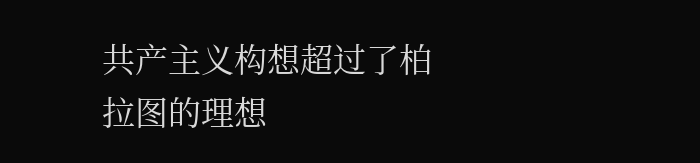共产主义构想超过了柏拉图的理想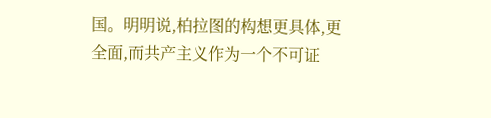国。明明说,柏拉图的构想更具体,更全面,而共产主义作为一个不可证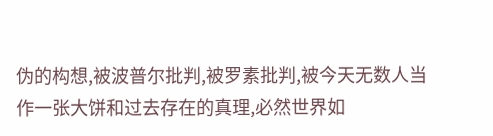伪的构想,被波普尔批判,被罗素批判,被今天无数人当作一张大饼和过去存在的真理,必然世界如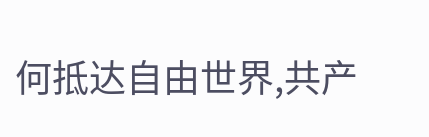何抵达自由世界,共产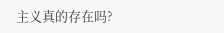主义真的存在吗?